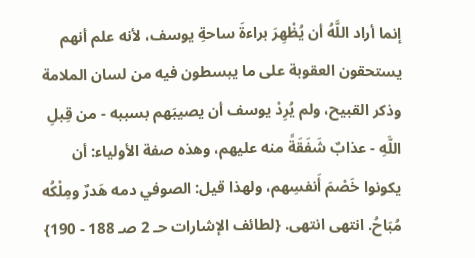إنما أراد اللَّهُ أن يُظْهِرَ براءةَ ساحةِ يوسف، لأنه علم أنهم يستحقون العقوبة على ما يبسطون فيه من لسان الملامة وذكر القبيح، ولم يُرِدْ يوسف أن يصيبَهم بسببه - من قِبلِ اللَّهِ - عذابٌ شَفَقَةً منه عليهم، وهذه صفة الأولياء: أن يكونوا خَصْمَ أَنفسِهم، ولهذا قيل: الصوفي دمه هَدرٌ ومِلْكُه مُبَاحُ. انتهى انتهى. {لطائف الإشارات حـ 2 صـ 188 - 190}